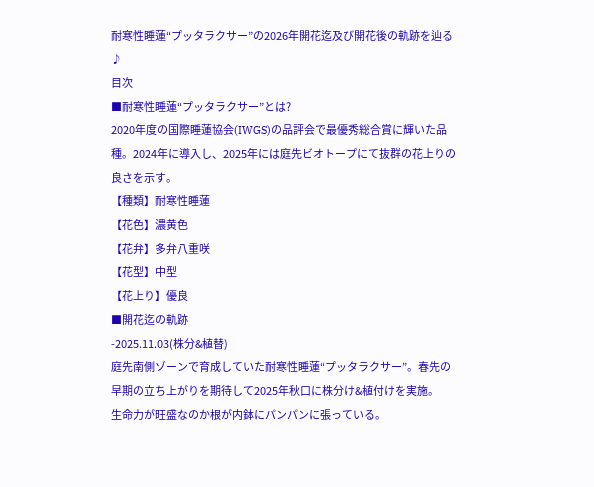耐寒性睡蓮“プッタラクサー”の2026年開花迄及び開花後の軌跡を辿る♪
目次
■耐寒性睡蓮“プッタラクサー”とは?
2020年度の国際睡蓮協会(IWGS)の品評会で最優秀総合賞に輝いた品種。2024年に導入し、2025年には庭先ビオトープにて抜群の花上りの良さを示す。
【種類】耐寒性睡蓮
【花色】濃黄色
【花弁】多弁八重咲
【花型】中型
【花上り】優良
■開花迄の軌跡
-2025.11.03(株分&植替)
庭先南側ゾーンで育成していた耐寒性睡蓮“プッタラクサー”。春先の早期の立ち上がりを期待して2025年秋口に株分け&植付けを実施。
生命力が旺盛なのか根が内鉢にパンパンに張っている。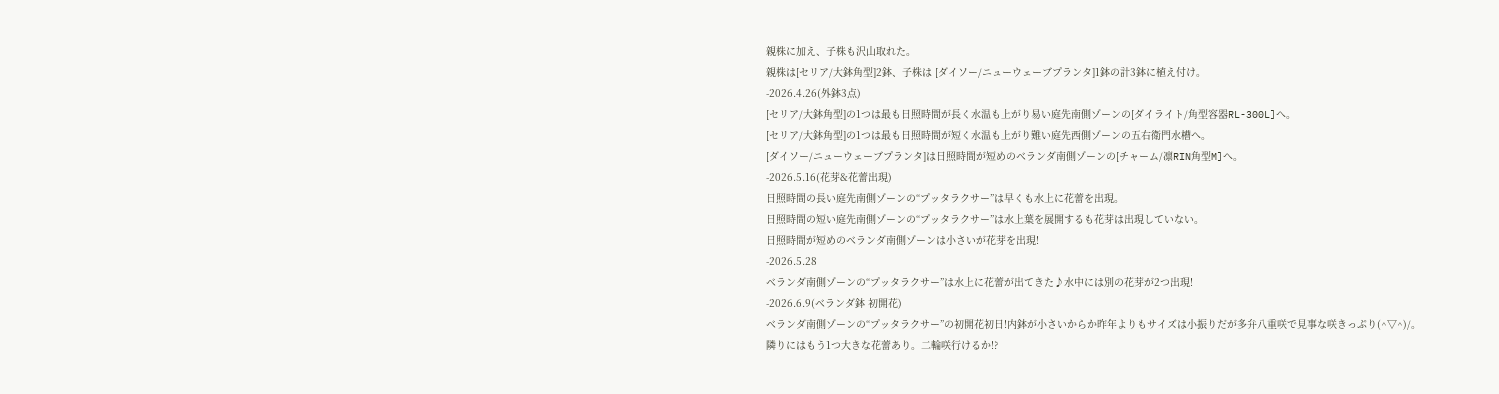親株に加え、子株も沢山取れた。
親株は[セリア/大鉢角型]2鉢、子株は [ダイソー/ニューウェーブプランタ]1鉢の計3鉢に植え付け。
-2026.4.26(外鉢3点)
[セリア/大鉢角型]の1つは最も日照時間が長く水温も上がり易い庭先南側ゾーンの[ダイライト/角型容器RL-300L]へ。
[セリア/大鉢角型]の1つは最も日照時間が短く水温も上がり難い庭先西側ゾーンの五右衛門水槽へ。
[ダイソー/ニューウェーブプランタ]は日照時間が短めのベランダ南側ゾーンの[チャーム/凛RIN角型M]へ。
-2026.5.16(花芽&花蕾出現)
日照時間の長い庭先南側ゾーンの“プッタラクサー”は早くも水上に花蕾を出現。
日照時間の短い庭先南側ゾーンの“プッタラクサー”は水上葉を展開するも花芽は出現していない。
日照時間が短めのベランダ南側ゾーンは小さいが花芽を出現!
-2026.5.28
ベランダ南側ゾーンの“プッタラクサー”は水上に花蕾が出てきた♪水中には別の花芽が2つ出現!
-2026.6.9(ベランダ鉢 初開花)
ベランダ南側ゾーンの“プッタラクサー”の初開花初日!内鉢が小さいからか昨年よりもサイズは小振りだが多弁八重咲で見事な咲きっぷり(^▽^)/。
隣りにはもう1つ大きな花蕾あり。二輪咲行けるか!?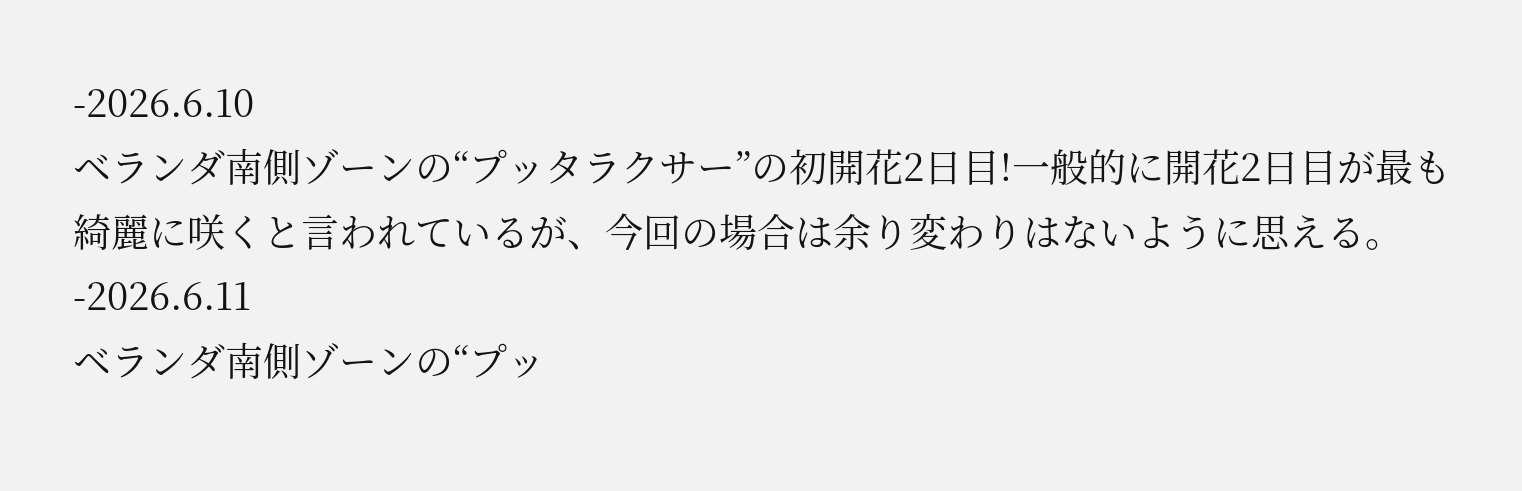-2026.6.10
ベランダ南側ゾーンの“プッタラクサー”の初開花2日目!一般的に開花2日目が最も綺麗に咲くと言われているが、今回の場合は余り変わりはないように思える。
-2026.6.11
ベランダ南側ゾーンの“プッ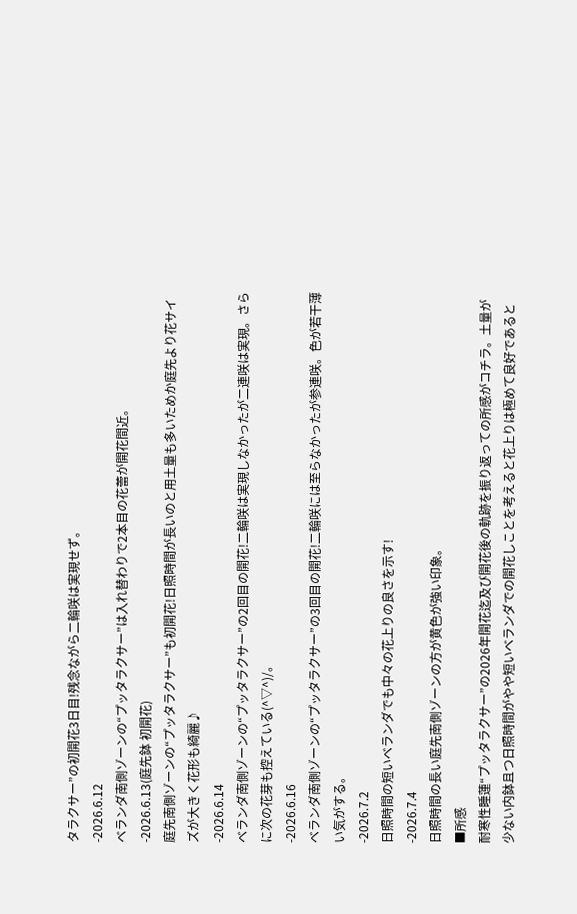タラクサー”の初開花3日目!残念ながら二輪咲は実現せず。
-2026.6.12
ベランダ南側ゾーンの“プッタラクサー”は入れ替わりで2本目の花蕾が開花間近。
-2026.6.13(庭先鉢 初開花)
庭先南側ゾーンの“プッタラクサー”も初開花!日照時間が長いのと用土量も多いためか庭先より花サイズが大きく花形も綺麗♪
-2026.6.14
ベランダ南側ゾーンの“プッタラクサー”の2回目の開花!二輪咲は実現しなかったが二連咲は実現。さらに次の花芽も控えている(^▽^)/。
-2026.6.16
ベランダ南側ゾーンの“プッタラクサー”の3回目の開花!二輪咲には至らなかったが参連咲。色が若干薄い気がする。
-2026.7.2
日照時間の短いベランダでも中々の花上りの良さを示す!
-2026.7.4
日照時間の長い庭先南側ゾーンの方が黄色が強い印象。
■所感
耐寒性睡蓮“プッタラクサー”の2026年開花迄及び開花後の軌跡を振り返っての所感がコチラ。土量が少ない内鉢且つ日照時間がやや短いベランダでの開花しことを考えると花上りは極めて良好であると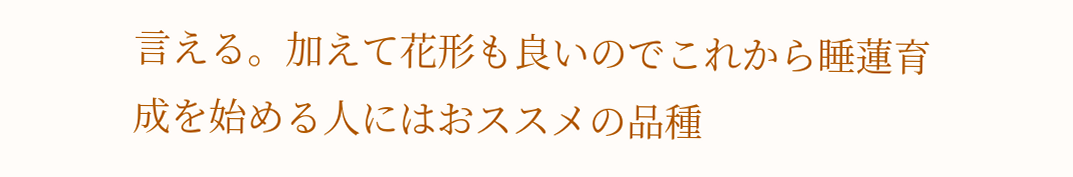言える。加えて花形も良いのでこれから睡蓮育成を始める人にはおススメの品種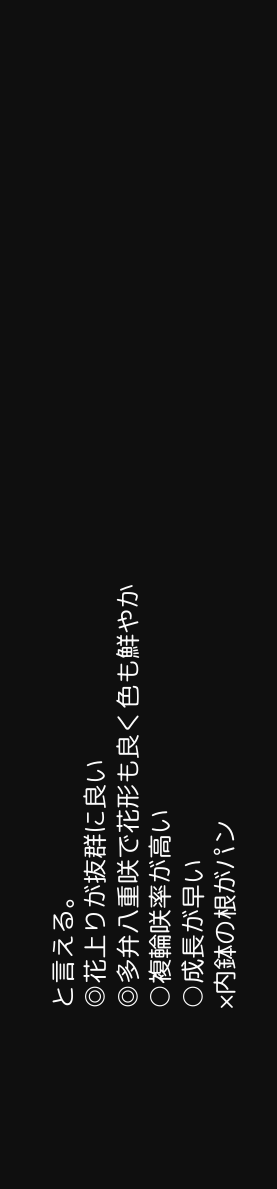と言える。
◎花上りが抜群に良い
◎多弁八重咲で花形も良く色も鮮やか
○複輪咲率が高い
○成長が早い
×内鉢の根がパン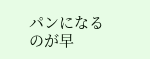パンになるのが早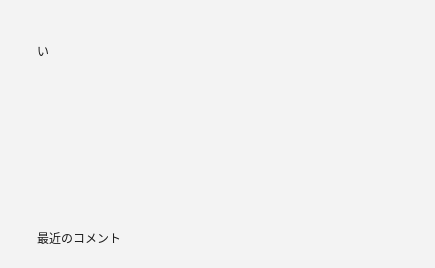い







最近のコメント